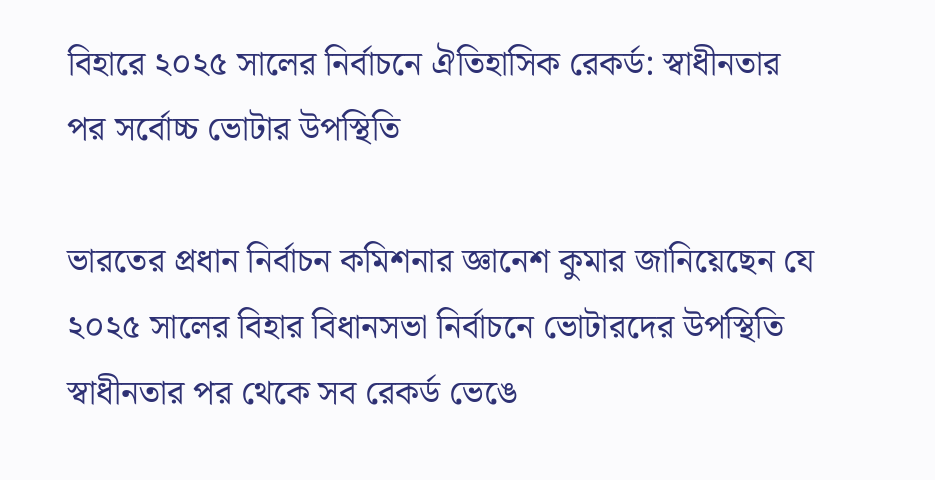বিহারে ২০২৫ সালের নির্বাচনে ঐতিহাসিক রেকর্ড: স্বাধীনতার পর সর্বোচ্চ ভোটার উপস্থিতি

ভারতের প্রধান নির্বাচন কমিশনার জ্ঞানেশ কুমার জানিয়েছেন যে ২০২৫ সালের বিহার বিধানসভা নির্বাচনে ভোটারদের উপস্থিতি স্বাধীনতার পর থেকে সব রেকর্ড ভেঙে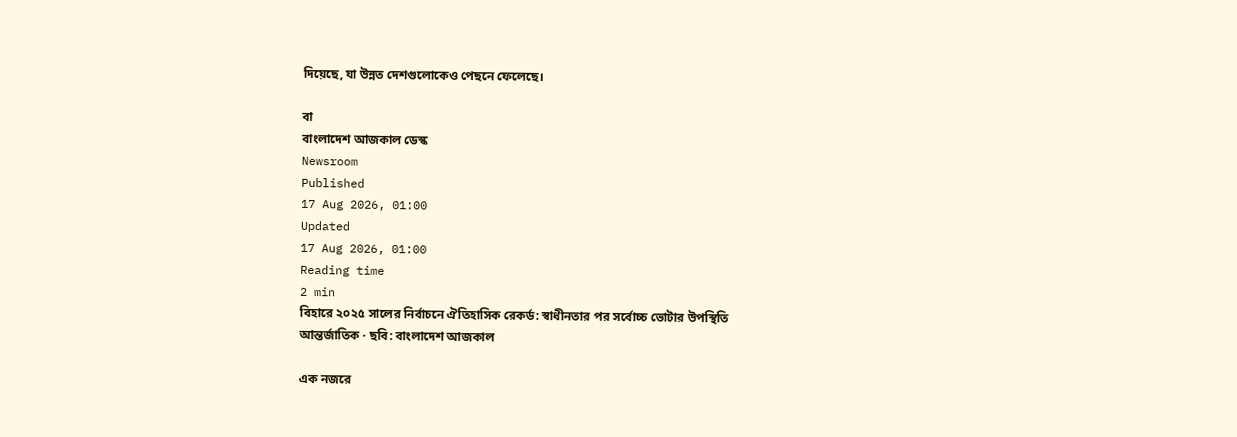দিয়েছে, যা উন্নত দেশগুলোকেও পেছনে ফেলেছে।

বা
বাংলাদেশ আজকাল ডেস্ক
Newsroom
Published
17 Aug 2026, 01:00
Updated
17 Aug 2026, 01:00
Reading time
2 min
বিহারে ২০২৫ সালের নির্বাচনে ঐতিহাসিক রেকর্ড: স্বাধীনতার পর সর্বোচ্চ ভোটার উপস্থিতি
আন্তর্জাতিক · ছবি: বাংলাদেশ আজকাল

এক নজরে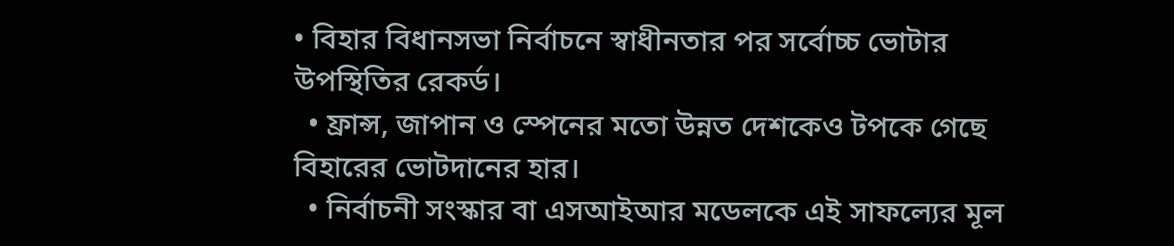• বিহার বিধানসভা নির্বাচনে স্বাধীনতার পর সর্বোচ্চ ভোটার উপস্থিতির রেকর্ড।
  • ফ্রান্স, জাপান ও স্পেনের মতো উন্নত দেশকেও টপকে গেছে বিহারের ভোটদানের হার।
  • নির্বাচনী সংস্কার বা এসআইআর মডেলকে এই সাফল্যের মূল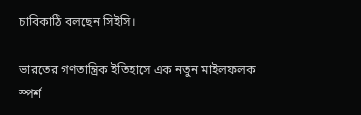চাবিকাঠি বলছেন সিইসি।

ভারতের গণতান্ত্রিক ইতিহাসে এক নতুন মাইলফলক স্পর্শ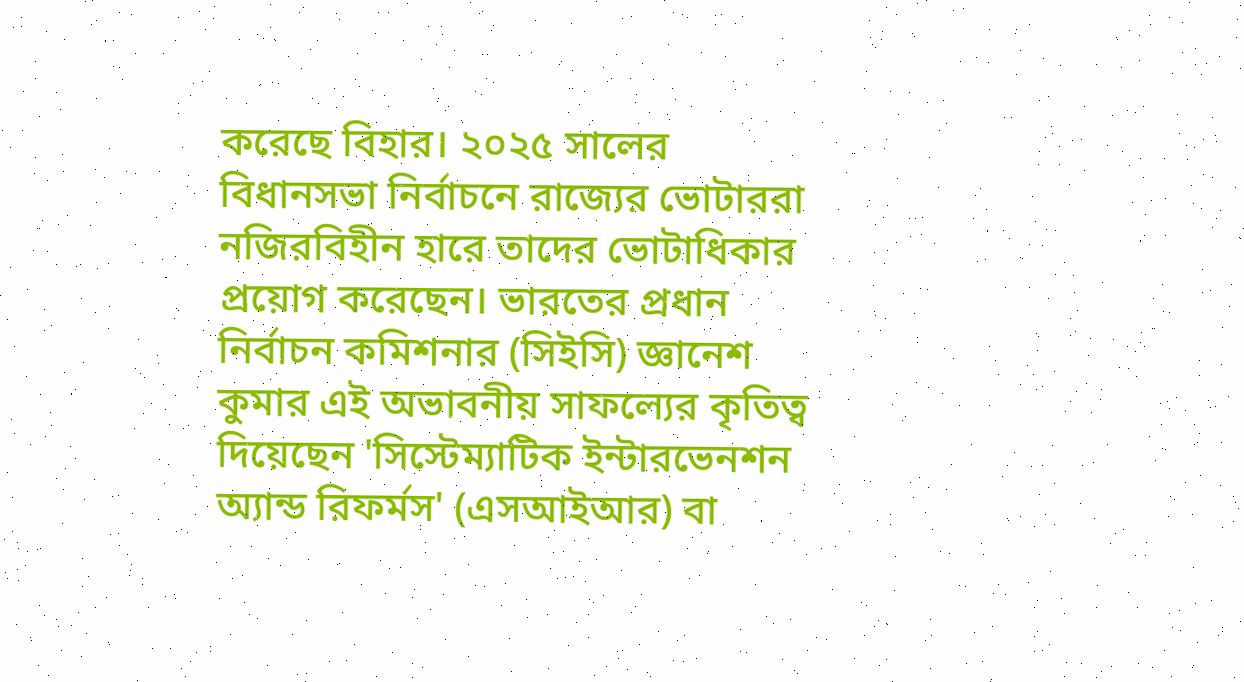করেছে বিহার। ২০২৫ সালের বিধানসভা নির্বাচনে রাজ্যের ভোটাররা নজিরবিহীন হারে তাদের ভোটাধিকার প্রয়োগ করেছেন। ভারতের প্রধান নির্বাচন কমিশনার (সিইসি) জ্ঞানেশ কুমার এই অভাবনীয় সাফল্যের কৃতিত্ব দিয়েছেন 'সিস্টেম্যাটিক ইন্টারভেনশন অ্যান্ড রিফর্মস' (এসআইআর) বা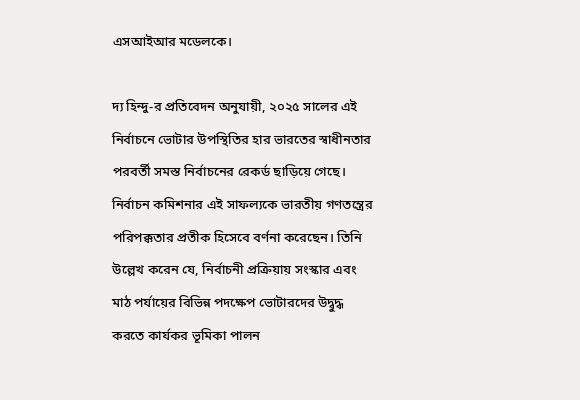এসআইআর মডেলকে।

দ্য হিন্দু-র প্রতিবেদন অনুযায়ী, ২০২৫ সালের এই নির্বাচনে ভোটার উপস্থিতির হার ভারতের স্বাধীনতার পরবর্তী সমস্ত নির্বাচনের রেকর্ড ছাড়িয়ে গেছে। নির্বাচন কমিশনার এই সাফল্যকে ভারতীয় গণতন্ত্রের পরিপক্কতার প্রতীক হিসেবে বর্ণনা করেছেন। তিনি উল্লেখ করেন যে, নির্বাচনী প্রক্রিয়ায় সংস্কার এবং মাঠ পর্যায়ের বিভিন্ন পদক্ষেপ ভোটারদের উদ্বুদ্ধ করতে কার্যকর ভূমিকা পালন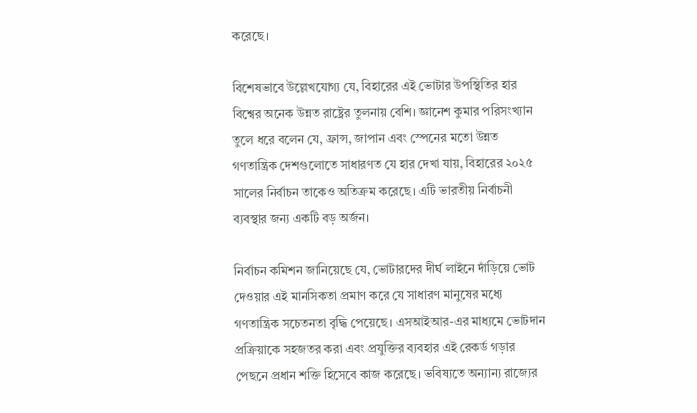করেছে।

বিশেষভাবে উল্লেখযোগ্য যে, বিহারের এই ভোটার উপস্থিতির হার বিশ্বের অনেক উন্নত রাষ্ট্রের তুলনায় বেশি। জ্ঞানেশ কুমার পরিসংখ্যান তুলে ধরে বলেন যে, ফ্রান্স, জাপান এবং স্পেনের মতো উন্নত গণতান্ত্রিক দেশগুলোতে সাধারণত যে হার দেখা যায়, বিহারের ২০২৫ সালের নির্বাচন তাকেও অতিক্রম করেছে। এটি ভারতীয় নির্বাচনী ব্যবস্থার জন্য একটি বড় অর্জন।

নির্বাচন কমিশন জানিয়েছে যে, ভোটারদের দীর্ঘ লাইনে দাঁড়িয়ে ভোট দেওয়ার এই মানসিকতা প্রমাণ করে যে সাধারণ মানুষের মধ্যে গণতান্ত্রিক সচেতনতা বৃদ্ধি পেয়েছে। এসআইআর-এর মাধ্যমে ভোটদান প্রক্রিয়াকে সহজতর করা এবং প্রযুক্তির ব্যবহার এই রেকর্ড গড়ার পেছনে প্রধান শক্তি হিসেবে কাজ করেছে। ভবিষ্যতে অন্যান্য রাজ্যের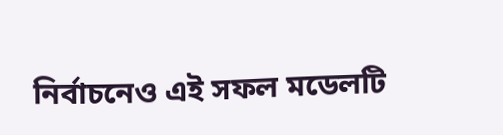নির্বাচনেও এই সফল মডেলটি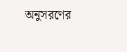অনুসরণের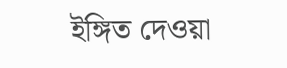ইঙ্গিত দেওয়া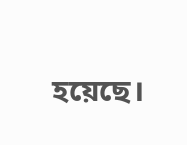হয়েছে।